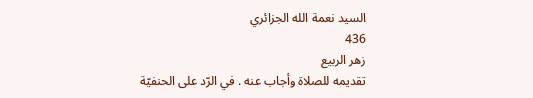السيد نعمة الله الجزائري
436
زهر الربيع
تقديمه للصلاة وأجاب عنه . في الرّد على الحنفيّة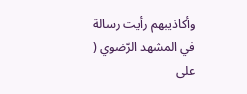وأكاذيبهم رأيت رسالة في المشهد الرّضوي ( على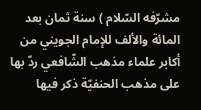مشرّفه السّلام ) سنة ثمان بعد المائة والألف للإمام الجويني من أكابر علماء مذهب الشّافعي ردّ بها على مذهب الحنفيّة ذكر فيها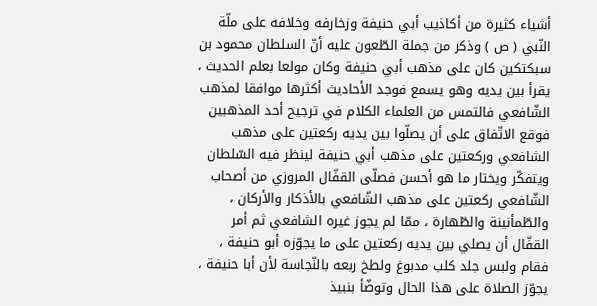أشياء كثيرة من أكاذيب أبي حنيفة وزخارفه وخلافه على ملّة النّبي ( ص ) وذكر من جملة الطّعون عليه أنّ السلطان محمود بن سبكتكين كان على مذهب أبي حنيفة وكان مولعا بعلم الحديث ، يقرأ بين يديه وهو يسمع فوجد الأحاديث أكثرها موافقا لمذهب الشّافعي فالتمس من العلماء الكلام في ترجيح أحد المذهبين فوقع الاتّفاق على أن يصلّوا بين يديه ركعتين على مذهب الشافعي وركعتين على مذهب أبي حنيفة لينظر فيه السّلطان ويتفكّر ويختار ما هو أحسن فصلّى القفّال المروزي من أصحاب الشّافعي ركعتين على مذهب الشّافعي بالأذكار والأركان ، والطّمأنينة والطّهارة ، ممّا لم يجوز غيره الشافعي ثم أمر القفّال أن يصلي بين يديه ركعتين على ما يجوّزه أبو حنيفة ، فقام ولبس جلد كلب مدبوغ ولطخ ربعه بالنّجاسة لأن أبا حنيفة ، يجوّز الصلاة على هذا الحال وتوضّأ بنبيذ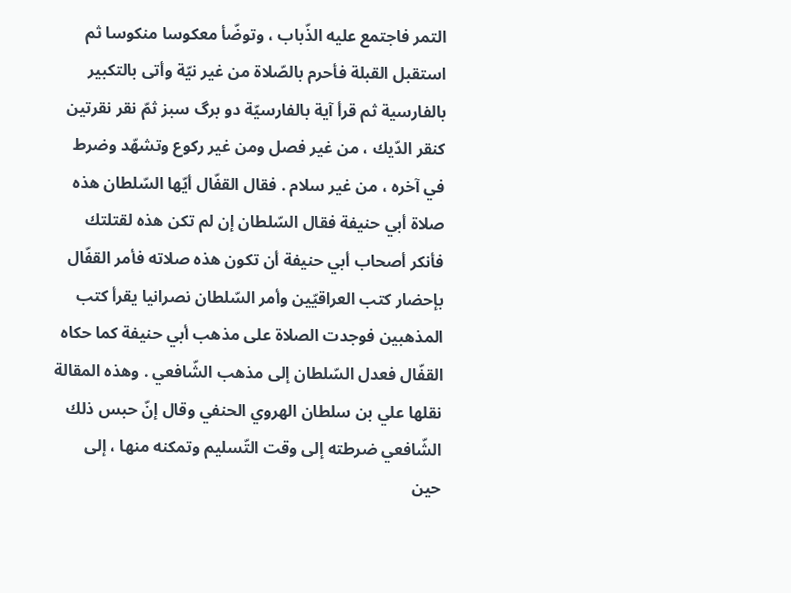التمر فاجتمع عليه الذّباب ، وتوضّأ معكوسا منكوسا ثم استقبل القبلة فأحرم بالصّلاة من غير نيّة وأتى بالتكبير بالفارسية ثم قرأ آية بالفارسيّة دو برگ سبز ثمّ نقر نقرتين كنقر الدّيك ، من غير فصل ومن غير ركوع وتشهّد وضرط في آخره ، من غير سلام . فقال القفّال أيّها السّلطان هذه صلاة أبي حنيفة فقال السّلطان إن لم تكن هذه لقتلتك فأنكر أصحاب أبي حنيفة أن تكون هذه صلاته فأمر القفّال بإحضار كتب العراقيّين وأمر السّلطان نصرانيا يقرأ كتب المذهبين فوجدت الصلاة على مذهب أبي حنيفة كما حكاه القفّال فعدل السّلطان إلى مذهب الشّافعي . وهذه المقالة نقلها علي بن سلطان الهروي الحنفي وقال إنّ حبس ذلك الشّافعي ضرطته إلى وقت التّسليم وتمكنه منها ، إلى حين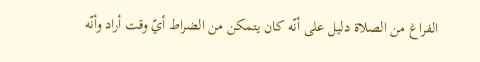الفراغ من الصلاة دليل على أنّه كان يتمكن من الضراط أيّ وقت أراد وأنّه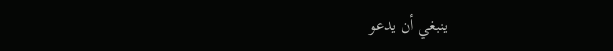ينبغي أن يدعو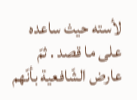لأسته حيث ساعده على ما قصد . ثمّ عارض الشّافعية بأنّهم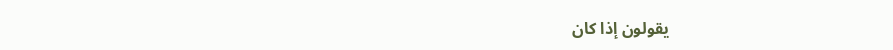يقولون إذا كان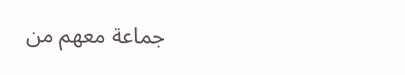جماعة معهم من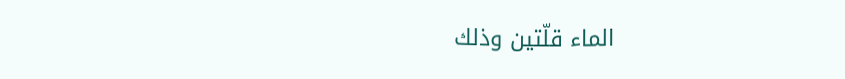الماء قلّتين وذلك